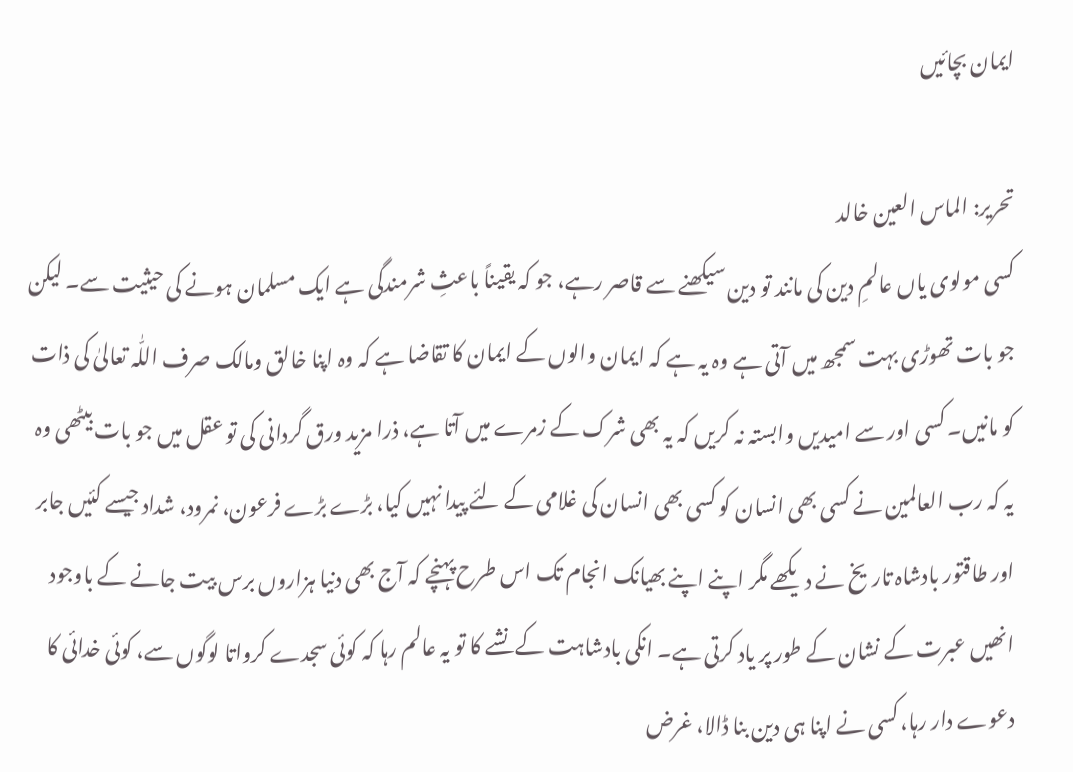ایمان بچائیں

تحریر: الماس العین خالد
کسی مولوی یاں عالمِ دین کی مانند تو دین سیکھنے سے قاصر رہے، جو کہ یقیناً باعثِ شرمندگی ہے ایک مسلمان ہونے کی حیثیت سے۔ لیکن جو بات تھوڑی بہت سمجھ میں آتی ہے وہ یہ ہے کہ ایمان والوں کے ایمان کا تقاضا ہے کہ وہ اپنا خالق ومالک صرف اللّٰہ تعالیٰ کی ذات کو مانیں۔ کسی اور سے امیدیں وابستہ نہ کریں کہ یہ بھی شرک کے زمرے میں آتا ہے، ذرا مزید ورق گردانی کی تو عقل میں جو بات بیٹھی وہ یہ کہ رب العالمین نے کسی بھی انسان کو کسی بھی انسان کی غلامی کے لئے پیدا نہیں کیا، بڑے بڑے فرعون، نمرود، شداد جیسے کئیں جابر اور طاقتور بادشاہ تاریخ نے دیکھے مگر اپنے اپنے بھیانک انجام تک اس طرح پہنچے کہ آج بھی دنیا ہزاروں برس بیت جانے کے باوجود انھیں عبرت کے نشان کے طور پر یاد کرتی ہے۔ انکی بادشاہت کے نشے کا تو یہ عالم رہا کہ کوئی سجدے کرواتا لوگوں سے، کوئی خدائی کا دعوے دار رہا، کسی نے اپنا ہی دین بنا ڈالا، غرض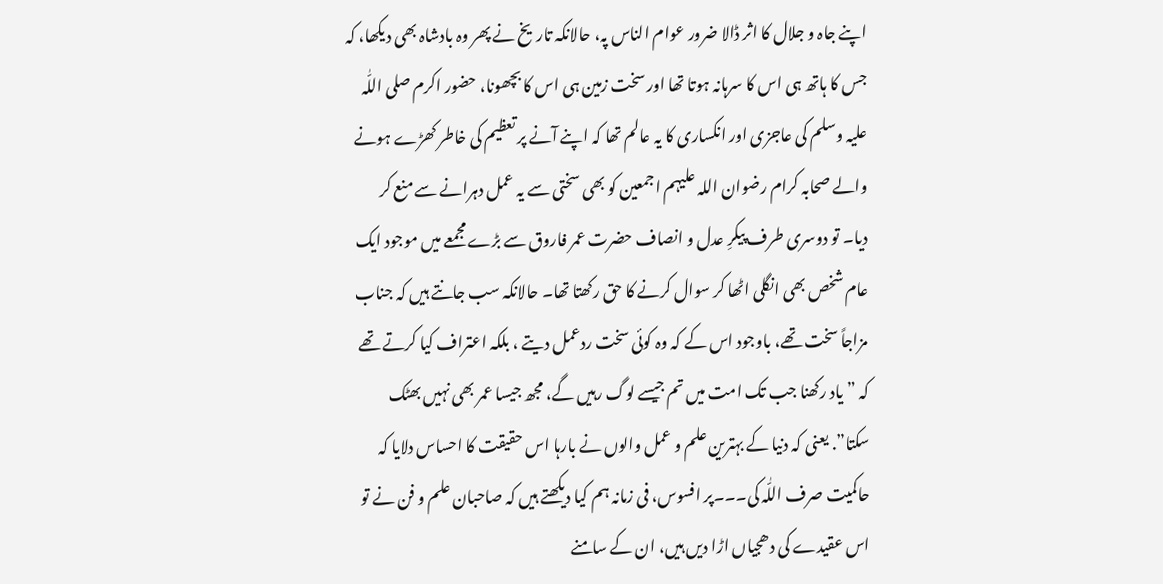اپنے جاہ و جلال کا اثر ڈالا ضرور عوام الناس پہ، حالانکہ تاریخ نے پھر وہ بادشاہ بھی دیکھا، کہ جس کا ہاتھ ہی اس کا سرہانہ ہوتا تھا اور سخت زمین ہی اس کا بچھونا، حضور اکرم صلی اللّٰہ علیہ وسلم کی عاجزی اور انکساری کا یہ عالم تھا کہ اپنے آنے پر تعظیم کی خاطر کھڑے ہونے والے صحابہ کرام رضوان اللہ علیہم اجمعین کو بھی سختی سے یہ عمل دہرانے سے منع کر دیا۔ تو دوسری طرف پیکرِ عدل و انصاف حضرت عمر فاروق سے بڑے مجمعے میں موجود ایک عام شخص بھی انگلی اٹھا کر سوال کرنے کا حق رکھتا تھا۔ حالانکہ سب جانتے ہیں کہ جناب مزاجاً سخت تھے، باوجود اس کے کہ وہ کوئی سخت ردعمل دیتے ، بلکہ اعتراف کیا کرتے تھے کہ ” یاد رکھنا جب تک امت میں تم جیسے لوگ رہیں گے، مجھ جیسا عمر بھی نہیں بھٹک سکتا”. یعنی کہ دنیا کے بہترین علم و عمل والوں نے بارہا اس حقیقت کا احساس دلایا کہ حاکمیت صرف اللّٰہ کی۔۔۔پر افسوس، فی زمانہ ہم کیا دیکھتے ہیں کہ صاحبان علم و فن نے تو اس عقیدے کی دھجیاں اڑا دیں ہیں، ان کے سامنے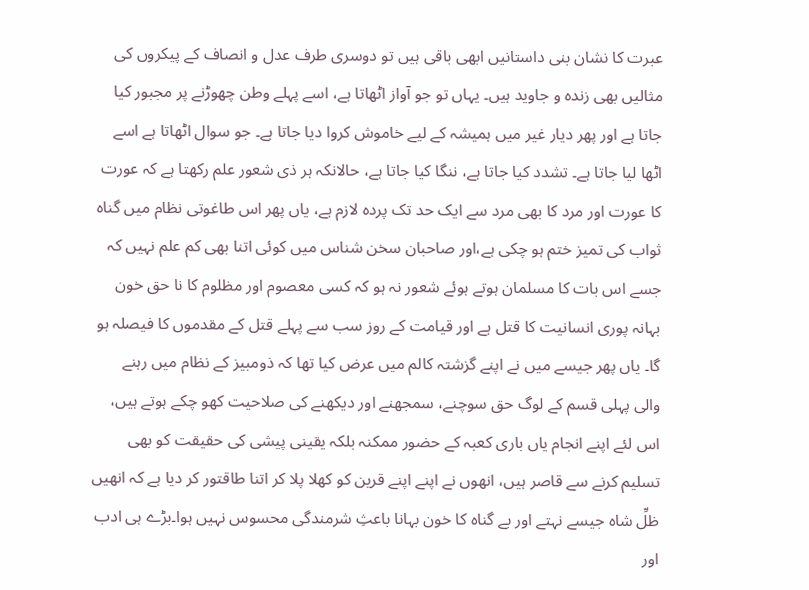عبرت کا نشان بنی داستانیں ابھی باقی ہیں تو دوسری طرف عدل و انصاف کے پیکروں کی مثالیں بھی زندہ و جاوید ہیں۔ یہاں تو جو آواز اٹھاتا ہے، اسے پہلے وطن چھوڑنے پر مجبور کیا جاتا ہے اور پھر دیار غیر میں ہمیشہ کے لیے خاموش کروا دیا جاتا ہے۔ جو سوال اٹھاتا ہے اسے اٹھا لیا جاتا ہے۔ تشدد کیا جاتا ہے، ننگا کیا جاتا ہے، حالانکہ ہر ذی شعور علم رکھتا ہے کہ عورت کا عورت اور مرد کا بھی مرد سے ایک حد تک پردہ لازم ہے، یاں پھر اس طاغوتی نظام میں گناہ ثواب کی تمیز ختم ہو چکی ہے،اور صاحبان سخن شناس میں کوئی اتنا بھی کم علم نہیں کہ جسے اس بات کا مسلمان ہوتے ہوئے شعور نہ ہو کہ کسی معصوم اور مظلوم کا نا حق خون بہانہ پوری انسانیت کا قتل ہے اور قیامت کے روز سب سے پہلے قتل کے مقدموں کا فیصلہ ہو گا۔ یاں پھر جیسے میں نے اپنے گزشتہ کالم میں عرض کیا تھا کہ ذومبیز کے نظام میں رہنے والی پہلی قسم کے لوگ حق سوچنے، سمجھنے اور دیکھنے کی صلاحیت کھو چکے ہوتے ہیں، اس لئے اپنے انجام یاں باری کعبہ کے حضور ممکنہ بلکہ یقینی پیشی کی حقیقت کو بھی تسلیم کرنے سے قاصر ہیں، انھوں نے اپنے اپنے قرین کو کھلا پلا کر اتنا طاقتور کر دیا ہے کہ انھیں ظلِّ شاہ جیسے نہتے اور بے گناہ کا خون بہانا باعثِ شرمندگی محسوس نہیں ہوا۔بڑے ہی ادب اور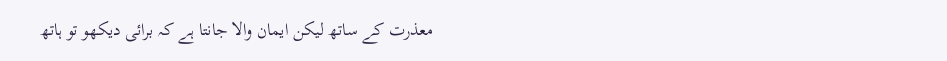معذرت کے ساتھ لیکن ایمان والا جانتا ہے کہ برائی دیکھو تو ہاتھ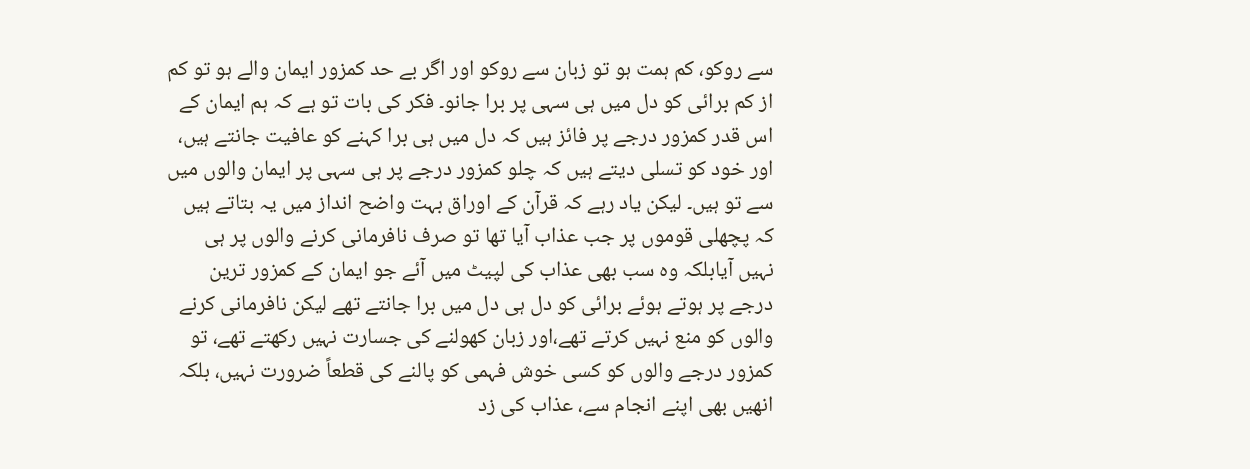سے روکو، کم ہمت ہو تو زبان سے روکو اور اگر بے حد کمزور ایمان والے ہو تو کم از کم برائی کو دل میں ہی سہی پر برا جانو۔ فکر کی بات تو ہے کہ ہم ایمان کے اس قدر کمزور درجے پر فائز ہیں کہ دل میں ہی برا کہنے کو عافیت جانتے ہیں، اور خود کو تسلی دیتے ہیں کہ چلو کمزور درجے پر ہی سہی پر ایمان والوں میں سے تو ہیں۔ لیکن یاد رہے کہ قرآن کے اوراق بہت واضح انداز میں یہ بتاتے ہیں کہ پچھلی قوموں پر جب عذاب آیا تھا تو صرف نافرمانی کرنے والوں پر ہی نہیں آیابلکہ وہ سب بھی عذاب کی لپیٹ میں آئے جو ایمان کے کمزور ترین درجے پر ہوتے ہوئے برائی کو دل ہی دل میں برا جانتے تھے لیکن نافرمانی کرنے والوں کو منع نہیں کرتے تھے،اور زبان کھولنے کی جسارت نہیں رکھتے تھے، تو کمزور درجے والوں کو کسی خوش فہمی کو پالنے کی قطعاً ضرورت نہیں، بلکہ انھیں بھی اپنے انجام سے، عذاب کی زد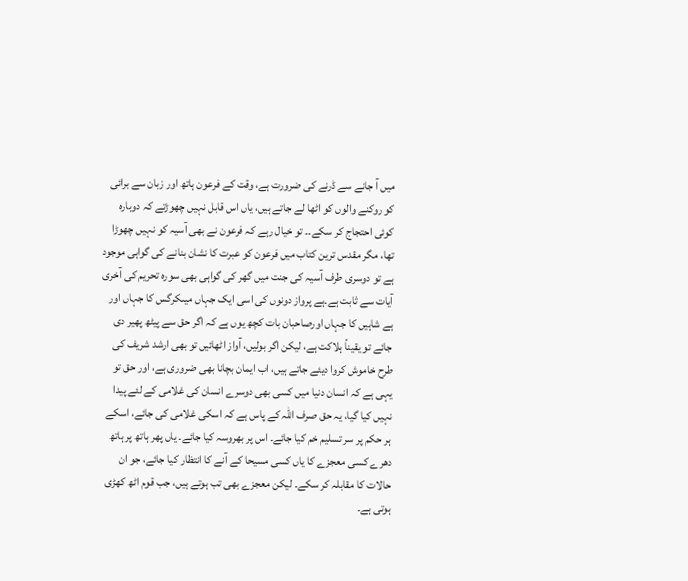میں آ جانے سے ڈرنے کی ضرورت ہے، وقت کے فرعون ہاتھ اور زبان سے برائی کو روکنے والوں کو اٹھا لے جاتے ہیں، یاں اس قابل نہیں چھوڑتے کہ دوبارہ کوئی احتجاج کر سکے۔۔ تو خیال رہے کہ فرعون نے بھی آسیہ کو نہیں چھوڑا تھا، مگر مقدس ترین کتاب میں فرعون کو عبرت کا نشان بنانے کی گواہی موجود ہے تو دوسری طرف آسیہ کی جنت میں گھر کی گواہی بھی سورہ تحریم کی آخری آیات سے ثابت ہے۔ہے پرواز دونوں کی اسی ایک جہاں میںکرگس کا جہاں اور ہے شاہیں کا جہاں اورصاحبان بات کچھ یوں ہے کہ اگر حق سے پیٹھ پھیر دی جائے تو یقیناً ہلاکت ہے، لیکن اگر بولیں، آواز اٹھائیں تو بھی ارشد شریف کی طرح خاموش کروا دیئے جاتے ہیں، اب ایمان بچانا بھی ضروری ہے، اور حق تو یہی ہے کہ انسان دنیا میں کسی بھی دوسرے انسان کی غلامی کے لئے پیدا نہیں کیا گیا، یہ حق صرف اللّٰہ کے پاس ہے کہ اسکی غلامی کی جائے، اسکے ہر حکم پر سر تسلیم خم کیا جائے۔ اس پر بھروسہ کیا جائے۔ یاں پھر ہاتھ پر ہاتھ دھرے کسی معجزے کا یاں کسی مسیحا کے آنے کا انتظار کیا جائے، جو ان حالات کا مقابلہ کر سکے۔ لیکن معجزے بھی تب ہوتے ہیں، جب قوم اٹھ کھڑی ہوتی ہے۔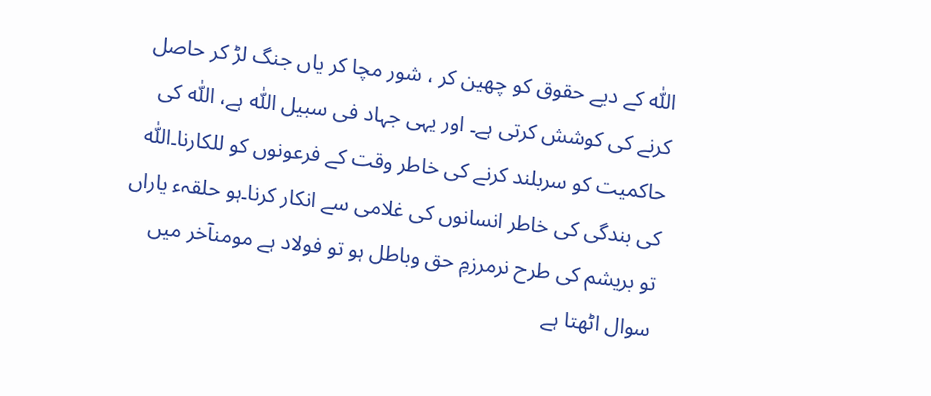اللّٰہ کے دیے حقوق کو چھین کر ، شور مچا کر یاں جنگ لڑ کر حاصل کرنے کی کوشش کرتی ہے۔ اور یہی جہاد فی سبیل اللّٰہ ہے، اللّٰہ کی حاکمیت کو سربلند کرنے کی خاطر وقت کے فرعونوں کو للکارنا۔اللّٰہ کی بندگی کی خاطر انسانوں کی غلامی سے انکار کرنا۔ہو حلقہء یاراں تو بریشم کی طرح نرمرزمِ حق وباطل ہو تو فولاد ہے مومنآخر میں سوال اٹھتا ہے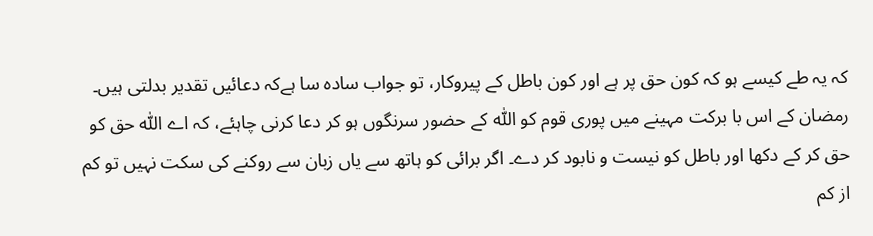کہ یہ طے کیسے ہو کہ کون حق پر ہے اور کون باطل کے پیروکار، تو جواب سادہ سا ہےکہ دعائیں تقدیر بدلتی ہیں۔ رمضان کے اس با برکت مہینے میں پوری قوم کو اللّٰہ کے حضور سرنگوں ہو کر دعا کرنی چاہئے، کہ اے اللّٰہ حق کو حق کر کے دکھا اور باطل کو نیست و نابود کر دے۔ اگر برائی کو ہاتھ سے یاں زبان سے روکنے کی سکت نہیں تو کم از کم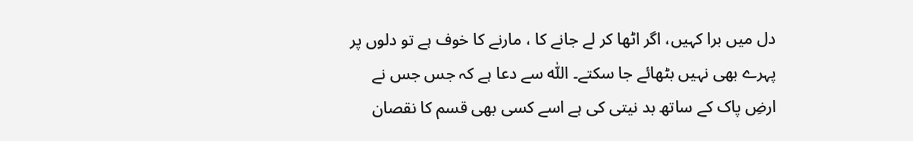دل میں برا کہیں، اگر اٹھا کر لے جانے کا ، مارنے کا خوف ہے تو دلوں پر پہرے بھی نہیں بٹھائے جا سکتے۔ اللّٰہ سے دعا ہے کہ جس جس نے ارضِ پاک کے ساتھ بد نیتی کی ہے اسے کسی بھی قسم کا نقصان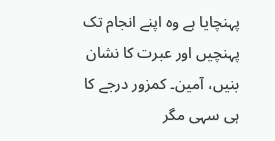پہنچایا ہے وہ اپنے انجام تک پہنچیں اور عبرت کا نشان بنیں، آمین۔ کمزور درجے کا ہی سہی مگر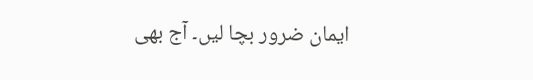ایمان ضرور بچا لیں۔ آج بھی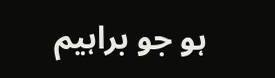ہو جو براہیم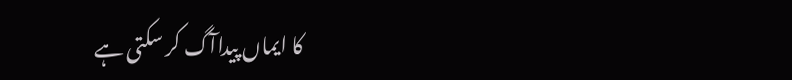کا ایماں پیداآگ کر سکتی ہے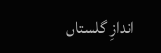اندازِ گلستاں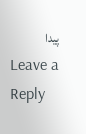پیدا
Leave a Reply